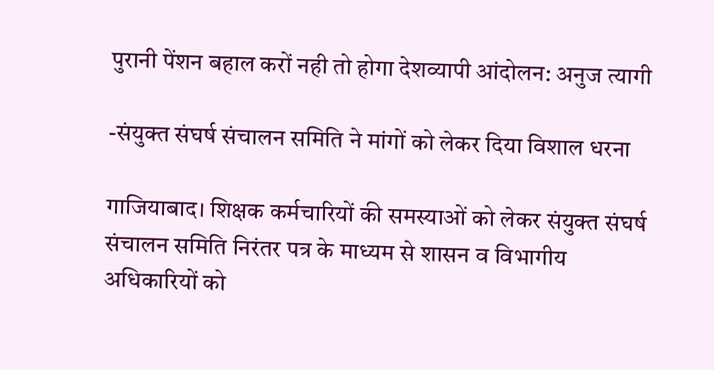पुरानी पेंशन बहाल करों नही तो होगा देशव्यापी आंदोलन: अनुज त्यागी

-संयुक्त संघर्ष संचालन समिति ने मांगों को लेकर दिया विशाल धरना

गाजियाबाद। शिक्षक कर्मचारियों की समस्याओं को लेकर संयुक्त संघर्ष संचालन समिति निरंतर पत्र के माध्यम से शासन व विभागीय अधिकारियों को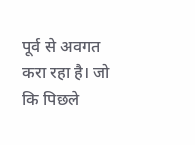पूर्व से अवगत करा रहा है। जो कि पिछले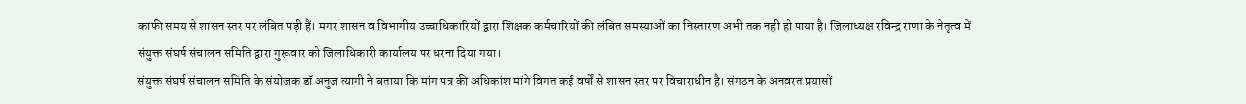काफी समय से शासन स्तर पर लंबित पड़ी हैं। मगर शासन व विभागीय उच्चाधिकारियों द्वारा शिक्षक कर्मचारियों की लंबित समस्याओं का निस्तारण अभी तक नही हो पाया है। जिलाध्यक्ष रविन्द्र राणा के नेतृत्व में संयुक्त संघर्ष संचालन समिति द्वारा गुरूवार को जिलाधिकारी कार्यालय पर धरना दिया गया।
संयुक्त संघर्ष संचालन समिति के संयोजक डॉ अनुज त्यागी ने बताया कि मांग पत्र की अधिकांश मांगे विगत कई वर्षों से शासन स्तर पर विचाराधीन है। संगठन के अनवरत प्रयासों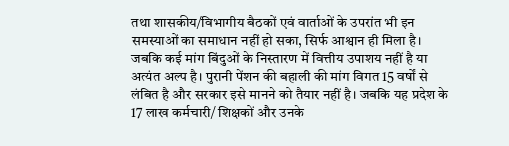तथा शासकीय/विभागीय बैठकों एवं वार्ताओं के उपरांत भी इन समस्याओं का समाधान नहीं हो सका, सिर्फ आश्वान ही मिला है। जबकि कई मांग बिंदुओं के निस्तारण में वित्तीय उपाशय नहीं है या अत्यंत अल्प है। पुरानी पेंशन की बहाली की मांग विगत 15 वर्षों से लंबित है और सरकार इसे मानने को तैयार नहीं है। जबकि यह प्रदेश के 17 लाख कर्मचारी/ शिक्षकों और उनके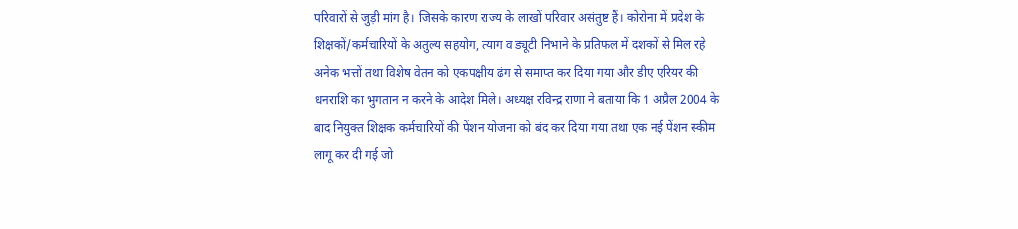परिवारों से जुड़ी मांग है। जिसके कारण राज्य के लाखों परिवार असंतुष्ट हैं। कोरोना में प्रदेश के शिक्षकों/कर्मचारियों के अतुल्य सहयोग, त्याग व ड्यूटी निभाने के प्रतिफल में दशकों से मिल रहे अनेक भत्तों तथा विशेष वेतन को एकपक्षीय ढंग से समाप्त कर दिया गया और डीए एरियर की धनराशि का भुगतान न करने के आदेश मिले। अध्यक्ष रविन्द्र राणा ने बताया कि 1 अप्रैल 2004 के बाद नियुक्त शिक्षक कर्मचारियों की पेंशन योजना को बंद कर दिया गया तथा एक नई पेंशन स्कीम लागू कर दी गई जो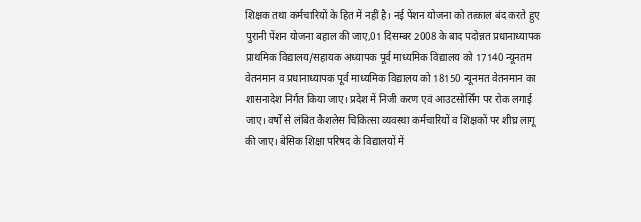शिक्षक तथा कर्मचारियों के हित में नहीं है। नई पेंशन योजना को तत्काल बंद करते हुए पुरानी पेंशन योजना बहाल की जाए,01 दिसम्बर 2008 के बाद पदोन्नत प्रधानाध्यापक प्राथमिक विद्यालय/सहायक अध्यापक पूर्व माध्यमिक विद्यालय को 17140 न्यूनतम वेतनमान व प्रधानाध्यापक पूर्व माध्यमिक विद्यालय को 18150 न्यूनमत वेतनमान का शासनादेश निर्गत किया जाए। प्रदेश में निजी करण एवं आउटसोर्सिंग पर रोक लगाई जाए। वर्षों से लंबित कैशलेस चिकित्सा व्यवस्था कर्मचारियों व शिक्षकों पर शीघ्र लागू की जाए। बेसिक शिक्षा परिषद के विद्यालयों में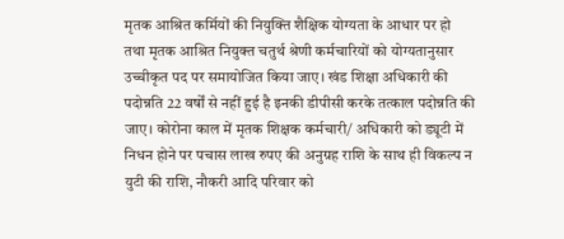मृतक आश्रित कर्मियों की नियुक्ति शैक्षिक योग्यता के आधार पर हो तथा मृतक आश्रित नियुक्त चतुर्थ श्रेणी कर्मचारियों को योग्यतानुसार उच्चीकृत पद पर समायोजित किया जाए। खंड शिक्षा अधिकारी की पदोन्नति 22 वर्षों से नहीं हुई है इनकी डीपीसी करके तत्काल पदोन्नति की जाए। कोरोना काल में मृतक शिक्षक कर्मचारी/ अधिकारी को ड्यूटी में निधन होने पर पचास लाख रुपए की अनुग्रह राशि के साथ ही विकल्प न युटी की राशि, नौकरी आदि परिवार को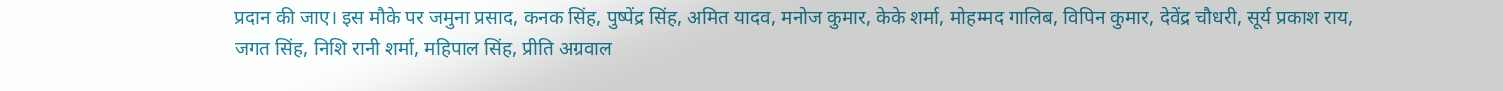प्रदान की जाए। इस मौके पर जमुना प्रसाद, कनक सिंह, पुष्पेंद्र सिंह, अमित यादव, मनोज कुमार, केके शर्मा, मोहम्मद गालिब, विपिन कुमार, देवेंद्र चौधरी, सूर्य प्रकाश राय, जगत सिंह, निशि रानी शर्मा, महिपाल सिंह, प्रीति अग्रवाल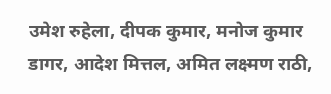उमेश रुहेला, दीपक कुमार, मनोज कुमार डागर, आदेश मित्तल, अमित लक्ष्मण राठी,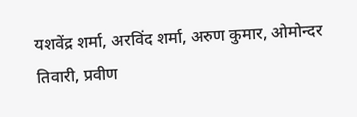यशवेंद्र शर्मा, अरविंद शर्मा, अरुण कुमार, ओमोन्दर तिवारी, प्रवीण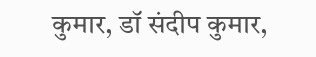कुमार, डॉ संदीप कुमार,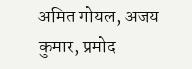अमित गोयल, अजय कुमार, प्रमोद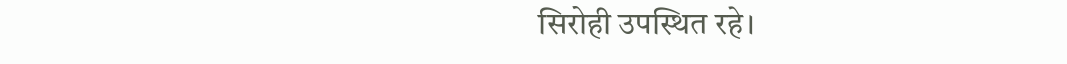सिरोही उपस्थित रहे।